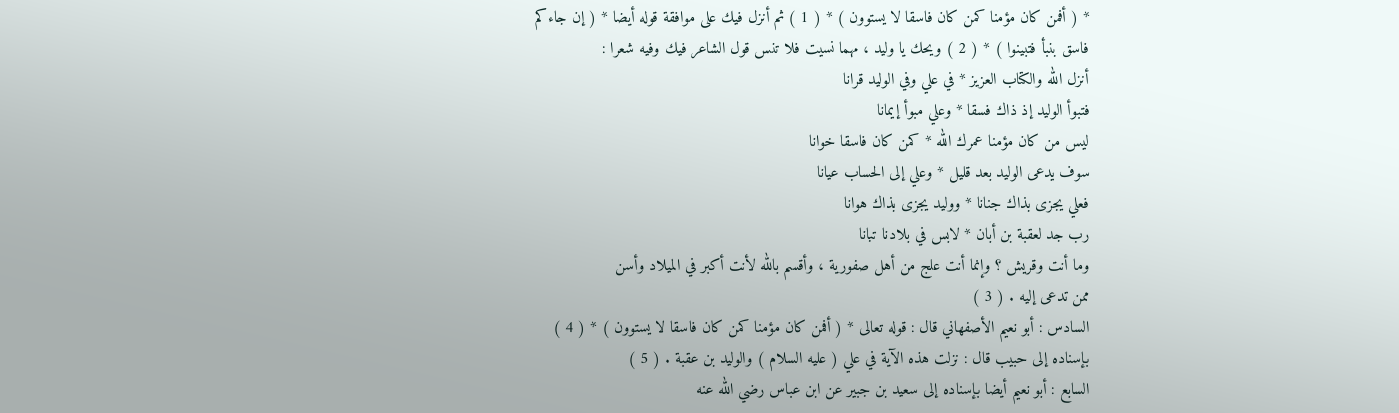* ( أفمن كان مؤمنا كمن كان فاسقا لا يستوون ) * ( 1 ) ثم أنزل فيك على موافقة قوله أيضا * ( إن جاءكم
فاسق بنبأ فتبينوا ) * ( 2 ) ويحك يا وليد ، مهما نسيت فلا تنس قول الشاعر فيك وفيه شعرا :
أنزل الله والكتاب العزيز * في علي وفي الوليد قرانا
فتبوأ الوليد إذ ذاك فسقا * وعلي مبوأ إيمانا
ليس من كان مؤمنا عمرك الله * كمن كان فاسقا خوانا
سوف يدعى الوليد بعد قليل * وعلي إلى الحساب عيانا
فعلي يجزى بذاك جنانا * ووليد يجزى بذاك هوانا
رب جد لعقبة بن أبان * لابس في بلادنا تبانا
وما أنت وقريش ؟ وإنما أنت علج من أهل صفورية ، وأقسم بالله لأنت أكبر في الميلاد وأسن
ممن تدعى إليه . ( 3 )
السادس : أبو نعيم الأصفهاني قال : قوله تعالى * ( أفمن كان مؤمنا كمن كان فاسقا لا يستوون ) * ( 4 )
بإسناده إلى حبيب قال : نزلت هذه الآية في علي ( عليه السلام ) والوليد بن عقبة . ( 5 )
السابع : أبو نعيم أيضا بإسناده إلى سعيد بن جبير عن ابن عباس رضي الله عنه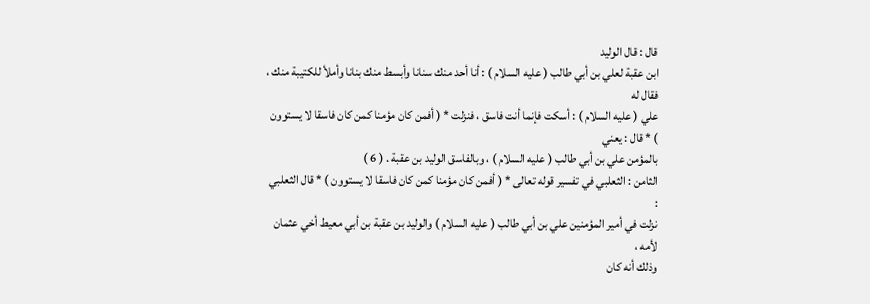قال : قال الوليد
ابن عقبة لعلي بن أبي طالب ( عليه السلام ) : أنا أحد منك سنانا وأبسط منك بنانا وأملأ للكتيبة منك ، فقال له
علي ( عليه السلام ) : أسكت فإنما أنت فاسق ، فنزلت * ( أفمن كان مؤمنا كمن كان فاسقا لا يستوون ) * قال : يعني
بالمؤمن علي بن أبي طالب ( عليه السلام ) ، وبالفاسق الوليد بن عقبة . ( 6 )
الثامن : الثعلبي في تفسير قوله تعالى * ( أفمن كان مؤمنا كمن كان فاسقا لا يستوون ) * قال الثعلبي :
نزلت في أمير المؤمنين علي بن أبي طالب ( عليه السلام ) والوليد بن عقبة بن أبي معيط أخي عثمان لأمه ،
وذلك أنه كان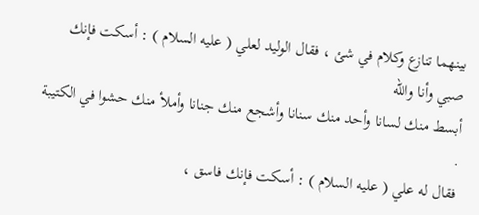بينهما تنازع وكلام في شئ ، فقال الوليد لعلي ( عليه السلام ) : أسكت فإنك صبي وأنا والله
أبسط منك لسانا وأحد منك سنانا وأشجع منك جنانا وأملأ منك حشوا في الكتيبة .
فقال له علي ( عليه السلام ) : أسكت فإنك فاسق ،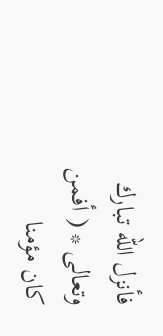فأنزل الله تبارك وتعالى * ( أفمن كان مؤمنا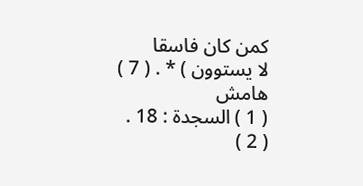كمن كان فاسقا
لا يستوون ) * . ( 7 )
هامش
( 1 ) السجدة : 18 .
( 2 )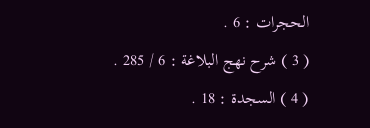الحجرات : 6 .
( 3 ) شرح نهج البلاغة : 6 / 285 .
( 4 ) السجدة : 18 .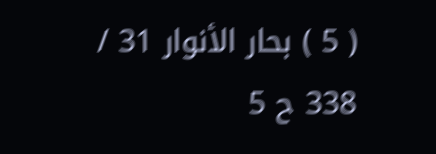( 5 ) بحار الأنوار 31 / 338 ح 5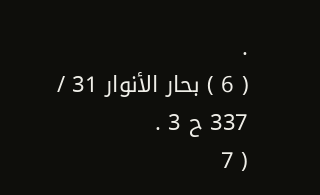.
( 6 ) بحار الأنوار 31 / 337 ح 3 .
( 7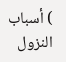) أسباب النزول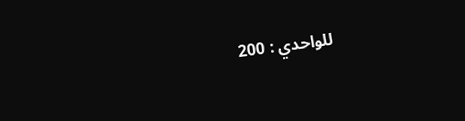للواحدي : 200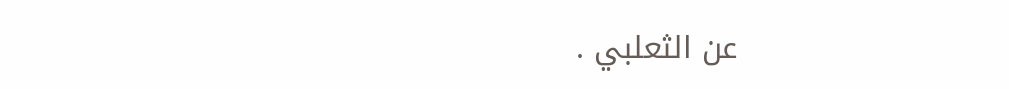عن الثعلبي .